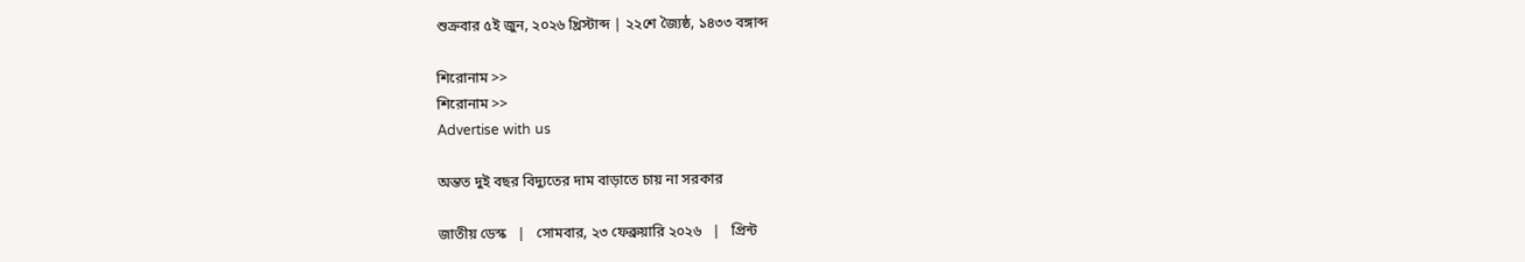শুক্রবার ৫ই জুন, ২০২৬ খ্রিস্টাব্দ | ২২শে জ্যৈষ্ঠ, ১৪৩৩ বঙ্গাব্দ

শিরোনাম >>
শিরোনাম >>
Advertise with us

অন্তত দুই বছর বিদ্যুতের দাম বাড়াতে চায় না সরকার

জাতীয় ডেস্ক   |   সোমবার, ২৩ ফেব্রুয়ারি ২০২৬   |   প্রিন্ট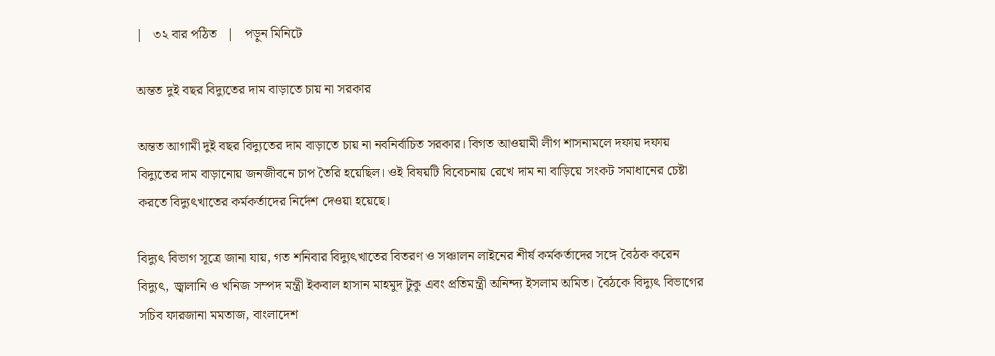|   ৩২ বার পঠিত   |   পড়ুন মিনিটে

অন্তত দুই বছর বিদ্যুতের দাম বাড়াতে চায় না সরকার

অন্তত আগামী দুই বছর বিদ্যুতের দাম বাড়াতে চায় না নবনির্বাচিত সরকার। বিগত আওয়ামী লীগ শাসনামলে দফায় দফায় বিদ্যুতের দাম বাড়ানোয় জনজীবনে চাপ তৈরি হয়েছিল। ওই বিষয়টি বিবেচনায় রেখে দাম না বাড়িয়ে সংকট সমাধানের চেষ্টা করতে বিদ্যুৎখাতের কর্মকর্তাদের নির্দেশ দেওয়া হয়েছে।

বিদ্যুৎ বিভাগ সূত্রে জানা যায়, গত শনিবার বিদ্যুৎখাতের বিতরণ ও সঞ্চালন লাইনের শীর্ষ কর্মকর্তাদের সঙ্গে বৈঠক করেন বিদ্যুৎ, জ্বালানি ও খনিজ সম্পদ মন্ত্রী ইকবাল হাসান মাহমুদ টুকু এবং প্রতিমন্ত্রী অনিন্দ্য ইসলাম অমিত। বৈঠকে বিদ্যুৎ বিভাগের সচিব ফারজানা মমতাজ, বাংলাদেশ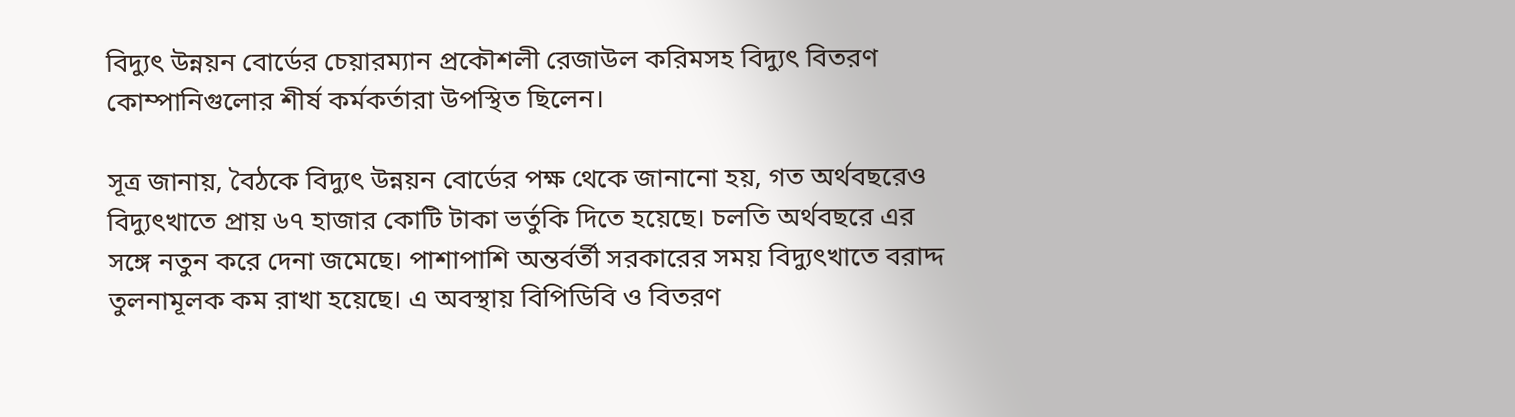বিদ্যুৎ উন্নয়ন বোর্ডের চেয়ারম্যান প্রকৌশলী রেজাউল করিমসহ বিদ্যুৎ বিতরণ কোম্পানিগুলোর শীর্ষ কর্মকর্তারা উপস্থিত ছিলেন।

সূত্র জানায়, বৈঠকে বিদ্যুৎ উন্নয়ন বোর্ডের পক্ষ থেকে জানানো হয়, গত অর্থবছরেও বিদ্যুৎখাতে প্রায় ৬৭ হাজার কোটি টাকা ভর্তুকি দিতে হয়েছে। চলতি অর্থবছরে এর সঙ্গে নতুন করে দেনা জমেছে। পাশাপাশি অন্তর্বর্তী সরকারের সময় বিদ্যুৎখাতে বরাদ্দ তুলনামূলক কম রাখা হয়েছে। এ অবস্থায় বিপিডিবি ও বিতরণ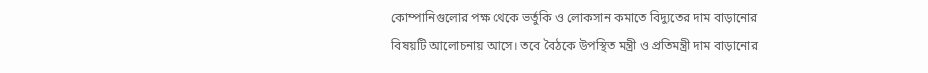কোম্পানিগুলোর পক্ষ থেকে ভর্তুকি ও লোকসান কমাতে বিদ্যুতের দাম বাড়ানোর বিষয়টি আলোচনায় আসে। তবে বৈঠকে উপস্থিত মন্ত্রী ও প্রতিমন্ত্রী দাম বাড়ানোর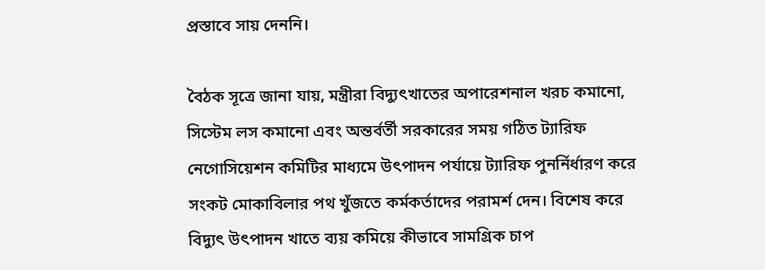প্রস্তাবে সায় দেননি।

বৈঠক সূত্রে জানা যায়, মন্ত্রীরা বিদ্যুৎখাতের অপারেশনাল খরচ কমানো, সিস্টেম লস কমানো এবং অন্তর্বর্তী সরকারের সময় গঠিত ট্যারিফ নেগোসিয়েশন কমিটির মাধ্যমে উৎপাদন পর্যায়ে ট্যারিফ পুনর্নির্ধারণ করে সংকট মোকাবিলার পথ খুঁজতে কর্মকর্তাদের পরামর্শ দেন। বিশেষ করে বিদ্যুৎ উৎপাদন খাতে ব্যয় কমিয়ে কীভাবে সামগ্রিক চাপ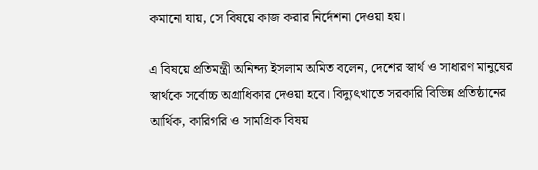কমানো যায়, সে বিষয়ে কাজ করার নির্দেশনা দেওয়া হয়।

এ বিষয়ে প্রতিমন্ত্রী অনিন্দ্য ইসলাম অমিত বলেন, দেশের স্বার্থ ও সাধারণ মানুষের স্বার্থকে সর্বোচ্চ অগ্রাধিকার দেওয়া হবে। বিদ্যুৎখাতে সরকারি বিভিন্ন প্রতিষ্ঠানের আর্থিক, কারিগরি ও সামগ্রিক বিষয়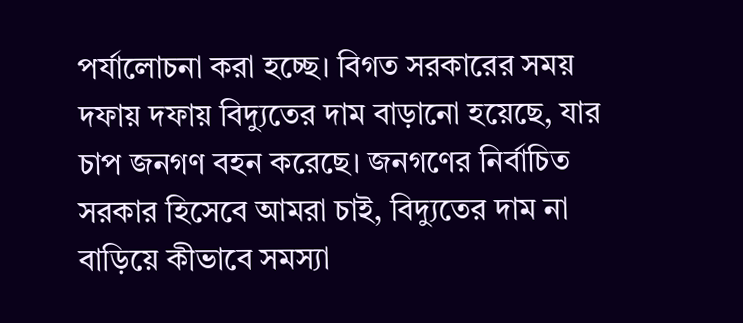পর্যালোচনা করা হচ্ছে। বিগত সরকারের সময় দফায় দফায় বিদ্যুতের দাম বাড়ানো হয়েছে, যার চাপ জনগণ বহন করেছে। জনগণের নির্বাচিত সরকার হিসেবে আমরা চাই, বিদ্যুতের দাম না বাড়িয়ে কীভাবে সমস্যা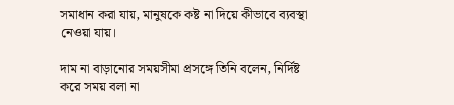সমাধান করা যায়, মানুষকে কষ্ট না দিয়ে কীভাবে ব্যবস্থা নেওয়া যায়।

দাম না বাড়ানোর সময়সীমা প্রসঙ্গে তিনি বলেন, নির্দিষ্ট করে সময় বলা না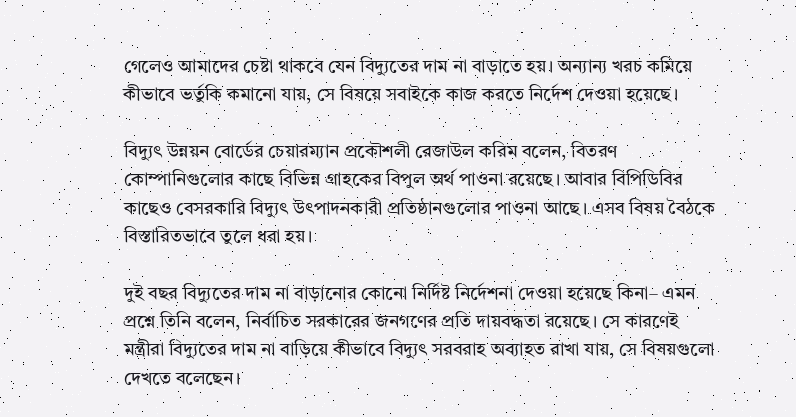গেলেও আমাদের চেষ্টা থাকবে যেন বিদ্যুতের দাম না বাড়াতে হয়। অন্যান্য খরচ কমিয়ে কীভাবে ভর্তুকি কমানো যায়, সে বিষয়ে সবাইকে কাজ করতে নির্দেশ দেওয়া হয়েছে।

বিদ্যুৎ উন্নয়ন বোর্ডের চেয়ারম্যান প্রকৌশলী রেজাউল করিম বলেন, বিতরণ কোম্পানিগুলোর কাছে বিভিন্ন গ্রাহকের বিপুল অর্থ পাওনা রয়েছে। আবার বিপিডিবির কাছেও বেসরকারি বিদ্যুৎ উৎপাদনকারী প্রতিষ্ঠানগুলোর পাওনা আছে। এসব বিষয় বৈঠকে বিস্তারিতভাবে তুলে ধরা হয়।

দুই বছর বিদ্যুতের দাম না বাড়ানোর কোনো নির্দিষ্ট নির্দেশনা দেওয়া হয়েছে কিনা– এমন প্রশ্নে তিনি বলেন, নির্বাচিত সরকারের জনগণের প্রতি দায়বদ্ধতা রয়েছে। সে কারণেই মন্ত্রীরা বিদ্যুতের দাম না বাড়িয়ে কীভাবে বিদ্যুৎ সরবরাহ অব্যাহত রাখা যায়, সে বিষয়গুলো দেখতে বলেছেন।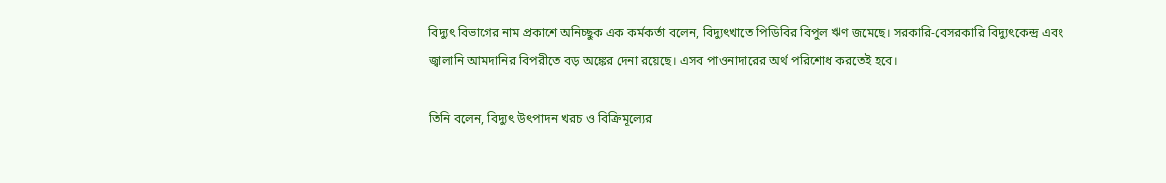বিদ্যুৎ বিভাগের নাম প্রকাশে অনিচ্ছুক এক কর্মকর্তা বলেন, বিদ্যুৎখাতে পিডিবির বিপুল ঋণ জমেছে। সরকারি-বেসরকারি বিদ্যুৎকেন্দ্র এবং জ্বালানি আমদানির বিপরীতে বড় অঙ্কের দেনা রয়েছে। এসব পাওনাদারের অর্থ পরিশোধ করতেই হবে।

তিনি বলেন, বিদ্যুৎ উৎপাদন খরচ ও বিক্রিমূল্যের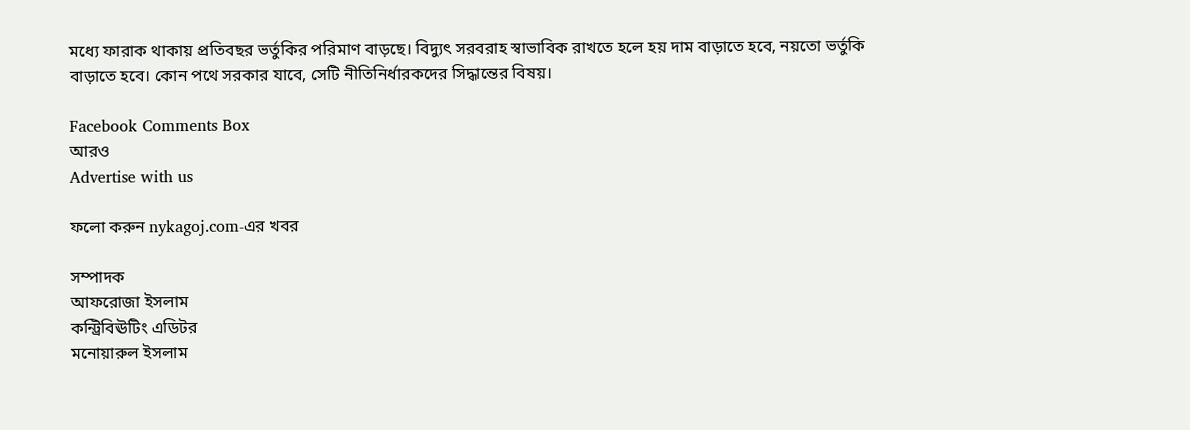মধ্যে ফারাক থাকায় প্রতিবছর ভর্তুকির পরিমাণ বাড়ছে। বিদ্যুৎ সরবরাহ স্বাভাবিক রাখতে হলে হয় দাম বাড়াতে হবে, নয়তো ভর্তুকি বাড়াতে হবে। কোন পথে সরকার যাবে, সেটি নীতিনির্ধারকদের সিদ্ধান্তের বিষয়।

Facebook Comments Box
আরও
Advertise with us

ফলো করুন nykagoj.com-এর খবর

সম্পাদক
আফরোজা ইসলাম
কন্ট্রিবিঊটিং এডিটর
মনোয়ারুল ইসলাম